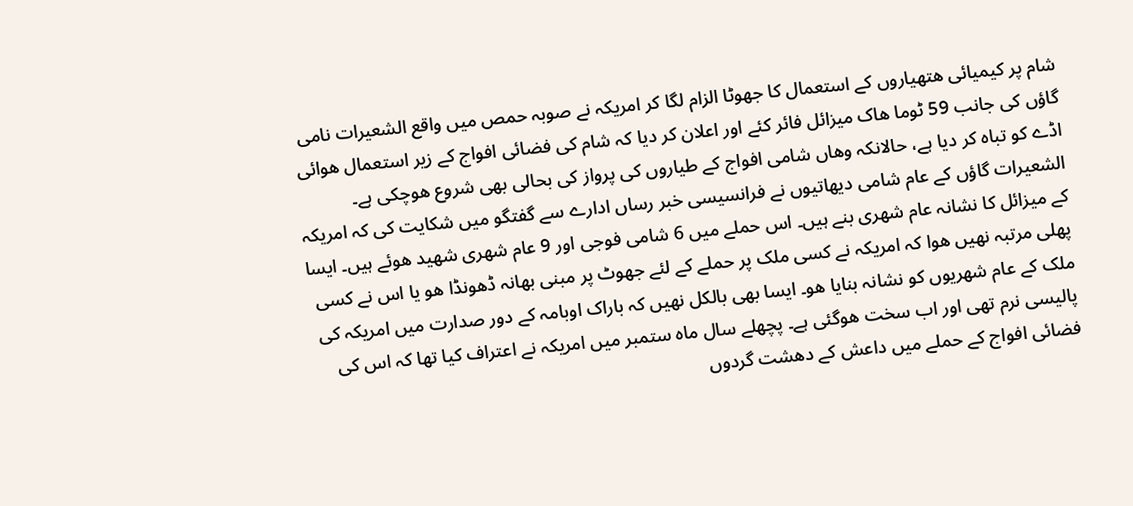شام پر کیمیائی ھتھیاروں کے استعمال کا جھوٹا الزام لگا کر امریکہ نے صوبہ حمص میں واقع الشعیرات نامی گاؤں کی جانب 59 ٹوما ھاک میزائل فائر کئے اور اعلان کر دیا کہ شام کی فضائی افواج کے زیر استعمال ھوائی اڈے کو تباہ کر دیا ہے، حالانکہ وھاں شامی افواج کے طیاروں کی پرواز کی بحالی بھی شروع ھوچکی ہے۔
الشعیرات گاؤں کے عام شامی دیھاتیوں نے فرانسیسی خبر رساں ادارے سے گفتگو میں شکایت کی کہ امریکہ کے میزائل کا نشانہ عام شھری بنے ہیں۔ اس حملے میں 6 شامی فوجی اور 9 عام شھری شھید ھوئے ہیں۔ ایسا پھلی مرتبہ نھیں ھوا کہ امریکہ نے کسی ملک پر حملے کے لئے جھوٹ پر مبنی بھانہ ڈھونڈا ھو یا اس نے کسی ملک کے عام شھریوں کو نشانہ بنایا ھو۔ ایسا بھی بالکل نھیں کہ باراک اوبامہ کے دور صدارت میں امریکہ کی پالیسی نرم تھی اور اب سخت ھوگئی ہے۔ پچھلے سال ماہ ستمبر میں امریکہ نے اعتراف کیا تھا کہ اس کی فضائی افواج کے حملے میں داعش کے دھشت گردوں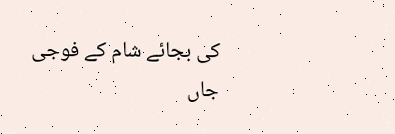کی بجائے شام کے فوجی جاں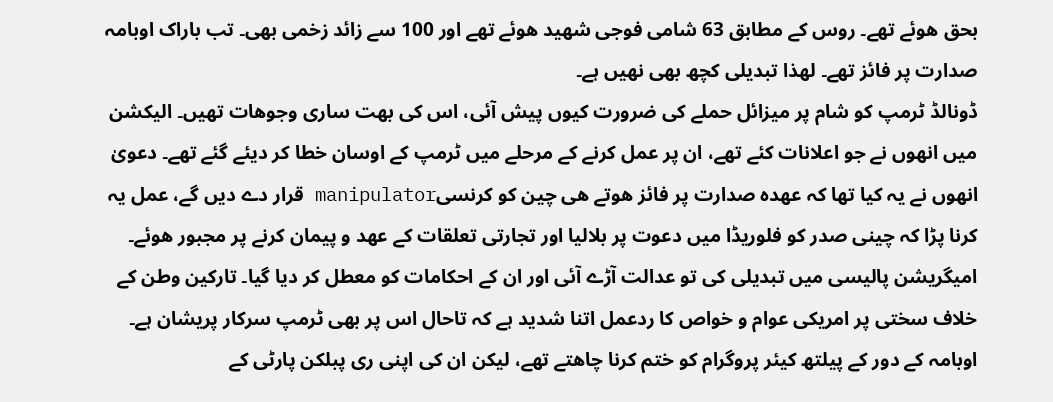بحق ھوئے تھے۔ روس کے مطابق 63 شامی فوجی شھید ھوئے تھے اور 100 سے زائد زخمی بھی۔ تب باراک اوبامہ صدارت پر فائز تھے۔ لھذا تبدیلی کچھ بھی نھیں ہے۔
ڈونالڈ ٹرمپ کو شام پر میزائل حملے کی ضرورت کیوں پیش آئی، اس کی بھت ساری وجوھات تھیں۔ الیکشن میں انھوں نے جو اعلانات کئے تھے، ان پر عمل کرنے کے مرحلے میں ٹرمپ کے اوسان خطا کر دیئے گئے تھے۔ دعویٰ انھوں نے یہ کیا تھا کہ عھدہ صدارت پر فائز ھوتے ھی چین کو کرنسیmanipulator قرار دے دیں گے، عمل یہ کرنا پڑا کہ چینی صدر کو فلوریڈا میں دعوت پر بلالیا اور تجارتی تعلقات کے عھد و پیمان کرنے پر مجبور ھوئے۔ امیگریشن پالیسی میں تبدیلی کی تو عدالت آڑے آئی اور ان کے احکامات کو معطل کر دیا گیا۔ تارکین وطن کے خلاف سختی پر امریکی عوام و خواص کا ردعمل اتنا شدید ہے کہ تاحال اس پر بھی ٹرمپ سرکار پریشان ہے۔ اوبامہ کے دور کے پیلتھ کیئر پروگرام کو ختم کرنا چاھتے تھے، لیکن ان کی اپنی ری پبلکن پارٹی کے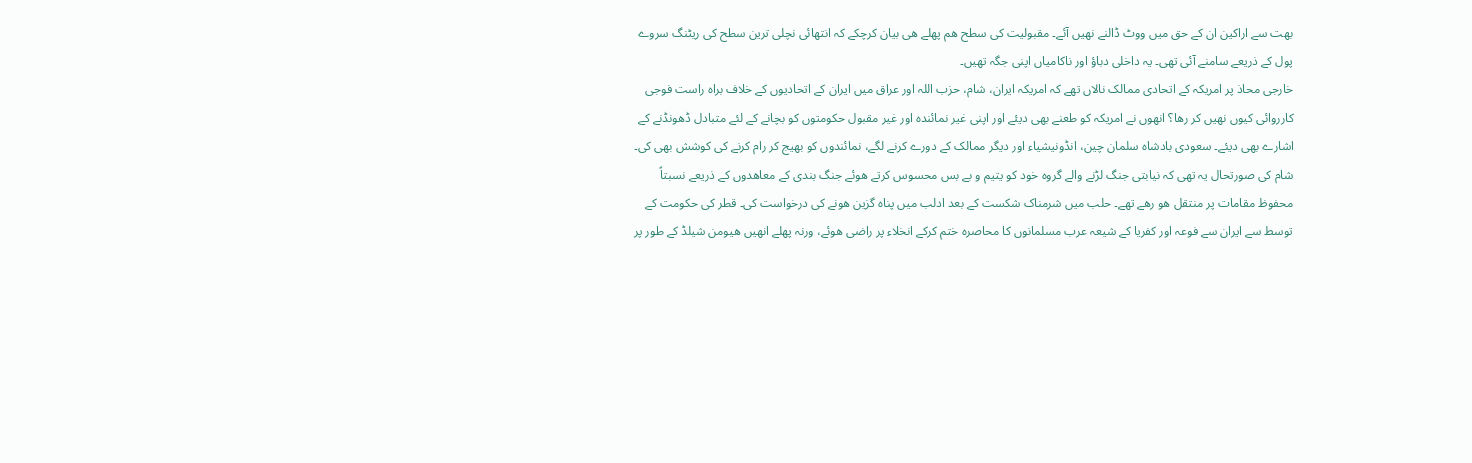بھت سے اراکین ان کے حق میں ووٹ ڈالنے نھیں آئے۔ مقبولیت کی سطح ھم پھلے ھی بیان کرچکے کہ انتھائی نچلی ترین سطح کی ریٹنگ سروے پول کے ذریعے سامنے آئی تھی۔ یہ داخلی دباؤ اور ناکامیاں اپنی جگہ تھیں۔
خارجی محاذ پر امریکہ کے اتحادی ممالک نالاں تھے کہ امریکہ ایران، شام، حزب اللہ اور عراق میں ایران کے اتحادیوں کے خلاف براہ راست فوجی کارروائی کیوں نھیں کر رھا؟ انھوں نے امریکہ کو طعنے بھی دیئے اور اپنی غیر نمائندہ اور غیر مقبول حکومتوں کو بچانے کے لئے متبادل ڈھونڈنے کے اشارے بھی دیئے۔ سعودی بادشاہ سلمان چین، انڈونیشیاء اور دیگر ممالک کے دورے کرنے لگے، نمائندوں کو بھیج کر رام کرنے کی کوشش بھی کی۔ شام کی صورتحال یہ تھی کہ نیابتی جنگ لڑنے والے گروہ خود کو یتیم و بے بس محسوس کرتے ھوئے جنگ بندی کے معاھدوں کے ذریعے نسبتاً محفوظ مقامات پر منتقل ھو رھے تھے۔ حلب میں شرمناک شکست کے بعد ادلب میں پناہ گزین ھونے کی درخواست کی۔ قطر کی حکومت کے توسط سے ایران سے فوعہ اور کفریا کے شیعہ عرب مسلمانوں کا محاصرہ ختم کرکے انخلاء پر راضی ھوئے، ورنہ پھلے انھیں ھیومن شیلڈ کے طور پر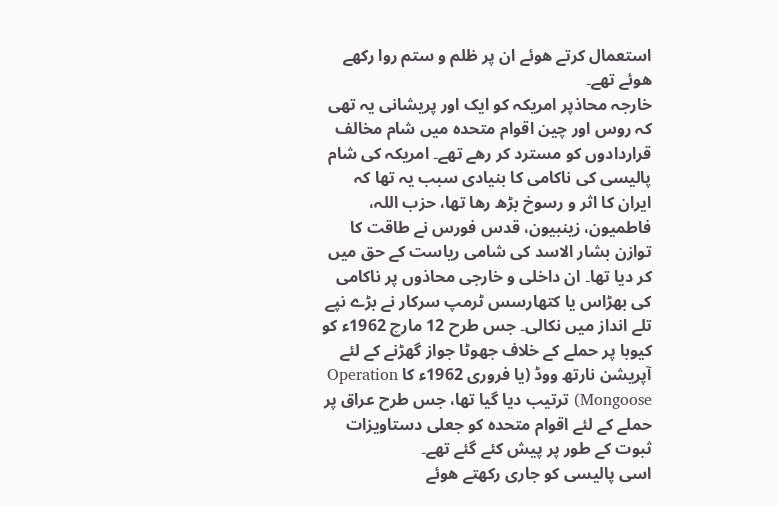استعمال کرتے ھوئے ان پر ظلم و ستم روا رکھے ھوئے تھے۔
خارجہ محاذپر امریکہ کو ایک اور پریشانی یہ تھی کہ روس اور چین اقوام متحدہ میں شام مخالف قراردادوں کو مسترد کر رھے تھے۔ امریکہ کی شام پالیسی کی ناکامی کا بنیادی سبب یہ تھا کہ ایران کا اثر و رسوخ بڑھ رھا تھا، حزب اللہ، فاطمیون، زینبیون، قدس فورس نے طاقت کا توازن بشار الاسد کی شامی ریاست کے حق میں کر دیا تھا۔ ان داخلی و خارجی محاذوں پر ناکامی کی بھڑاس یا کتھارسس ٹرمپ سرکار نے بڑے نپے تلے انداز میں نکالی۔ جس طرح 12 مارچ 1962ء کو کیوبا پر حملے کے خلاف جھوٹا جواز گھڑنے کے لئے آپریشن نارتھ ووڈ (یا فروری 1962ء کا Operation Mongoose) ترتیب دیا گیا تھا، جس طرح عراق پر حملے کے لئے اقوام متحدہ کو جعلی دستاویزات ثبوت کے طور پر پیش کئے گئے تھے۔
اسی پالیسی کو جاری رکھتے ھوئے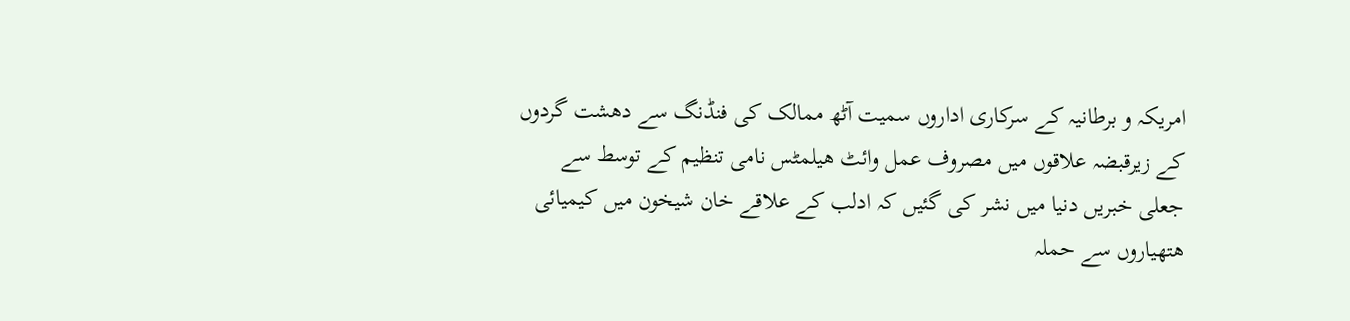امریکہ و برطانیہ کے سرکاری اداروں سمیت آٹھ ممالک کی فنڈنگ سے دھشت گردوں کے زیرقبضہ علاقوں میں مصروف عمل وائٹ ھیلمٹس نامی تنظیم کے توسط سے جعلی خبریں دنیا میں نشر کی گئیں کہ ادلب کے علاقے خان شیخون میں کیمیائی ھتھیاروں سے حملہ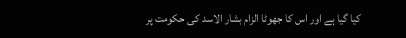کیا گیا ہے اور اس کا جھوٹا الزام بشار الاسد کی حکومت پر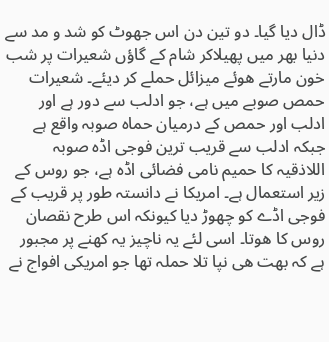ڈال دیا گیا۔ دو تین دن اس جھوٹ کو شد و مد سے دنیا بھر میں پھیلاکر شام کے گاؤں شعیرات پر شب خون مارتے ھوئے میزائل حملے کر دیئے۔ شعیرات حمص صوبے میں ہے، جو ادلب سے دور ہے اور ادلب اور حمص کے درمیان حماہ صوبہ واقع ہے جبکہ ادلب سے قریب ترین فوجی اڈہ صوبہ اللاذقیہ کا حمیم نامی فضائی اڈہ ہے، جو روس کے زیر استعمال ہے۔ امریکا نے دانستہ طور پر قریب کے فوجی اڈے کو چھوڑ دیا کیونکہ اس طرح نقصان روس کا ھوتا۔ اسی لئے یہ ناچیز یہ کھنے پر مجبور ہے کہ بھت ھی نپا تلا حملہ تھا جو امریکی افواج نے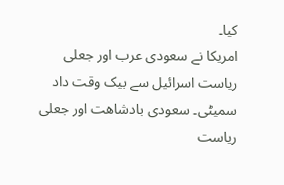کیا۔
امریکا نے سعودی عرب اور جعلی ریاست اسرائیل سے بیک وقت داد سمیٹی۔ سعودی بادشاھت اور جعلی ریاست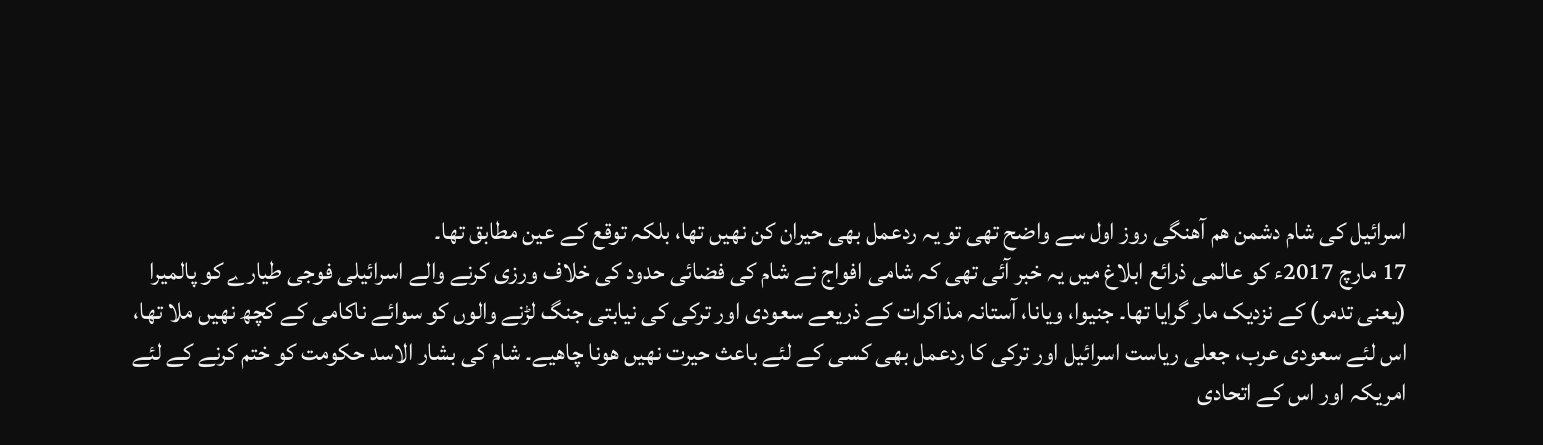اسرائیل کی شام دشمن ھم آھنگی روز اول سے واضح تھی تو یہ ردعمل بھی حیران کن نھیں تھا، بلکہ توقع کے عین مطابق تھا۔
17 مارچ 2017ء کو عالمی ذرائع ابلاغ میں یہ خبر آئی تھی کہ شامی افواج نے شام کی فضائی حدود کی خلاف ورزی کرنے والے اسرائیلی فوجی طیارے کو پالمیرا (یعنی تدمر) کے نزدیک مار گرایا تھا۔ جنیوا، ویانا، آستانہ مذاکرات کے ذریعے سعودی اور ترکی کی نیابتی جنگ لڑنے والوں کو سوائے ناکامی کے کچھ نھیں ملا تھا، اس لئے سعودی عرب، جعلی ریاست اسرائیل اور ترکی کا ردعمل بھی کسی کے لئے باعث حیرت نھیں ھونا چاھیے۔ شام کی بشار الاسد حکومت کو ختم کرنے کے لئے امریکہ اور اس کے اتحادی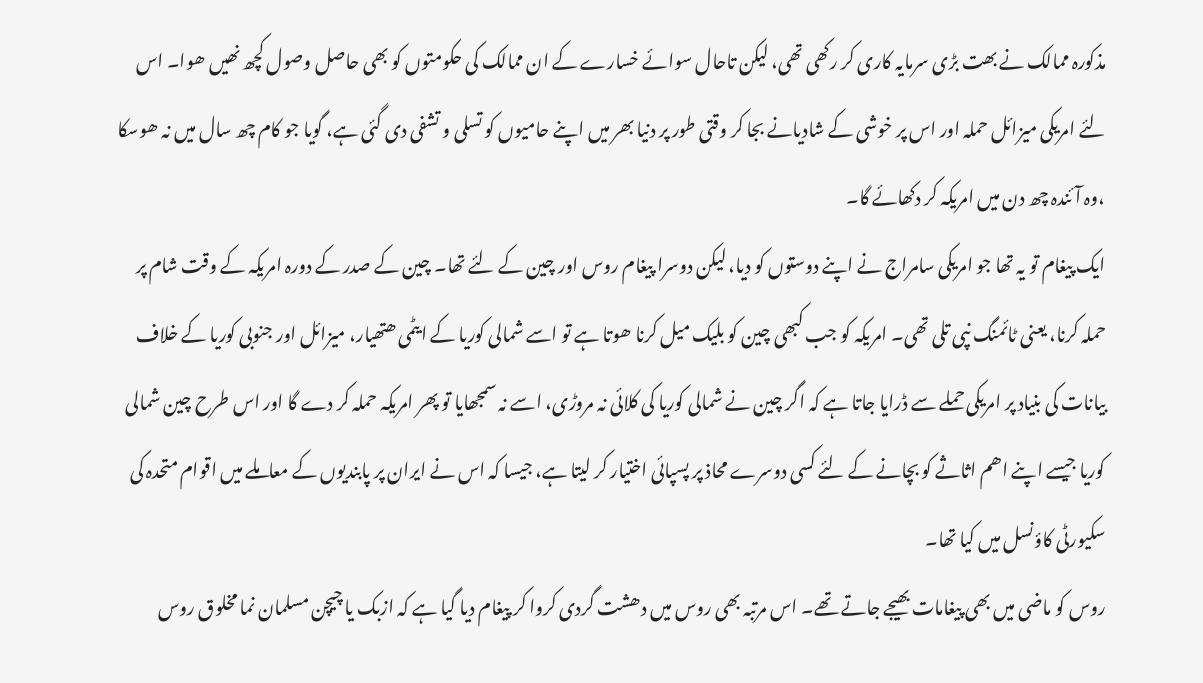مذکورہ ممالک نے بھت بڑی سرمایہ کاری کر رکھی تھی، لیکن تاحال سوائے خسارے کے ان ممالک کی حکومتوں کو بھی حاصل وصول کچھ نھیں ھوا۔ اس لئے امریکی میزائل حملہ اور اس پر خوشی کے شادیانے بجا کر وقتی طور پر دنیا بھر میں اپنے حامیوں کو تسلی و تشفی دی گئی ہے، گویا جو کام چھ سال میں نہ ھوسکا ،وہ آئندہ چھ دن میں امریکہ کر دکھائے گا۔
ایک پیغام تو یہ تھا جو امریکی سامراج نے اپنے دوستوں کو دیا، لیکن دوسرا پیغام روس اور چین کے لئے تھا۔ چین کے صدر کے دورہ امریکہ کے وقت شام پر حملہ کرنا، یعنی ٹائمنگ نپی تلی تھی۔ امریکہ کو جب کبھی چین کو بلیک میل کرنا ھوتا ہے تو اسے شمالی کوریا کے ایٹمی ھتھیار، میزائل اور جنوبی کوریا کے خلاف بیانات کی بنیاد پر امریکی حملے سے ڈرایا جاتا ہے کہ اگر چین نے شمالی کوریا کی کلائی نہ مروڑی، اسے نہ سمجھایا تو پھر امریکہ حملہ کر دے گا اور اس طرح چین شمالی کوریا جیسے اپنے اھم اثاثے کو بچانے کے لئے کسی دوسرے محاذ پر پسپائی اختیار کر لیتا ہے، جیسا کہ اس نے ایران پر پابندیوں کے معاملے میں اقوام متحدہ کی سکیورٹی کاؤنسل میں کیا تھا۔
روس کو ماضی میں بھی پیغامات بھیجے جاتے تھے۔ اس مرتبہ بھی روس میں دھشت گردی کروا کر پیغام دیا گیا ہے کہ ازبک یا چیچن مسلمان نما مخلوق روس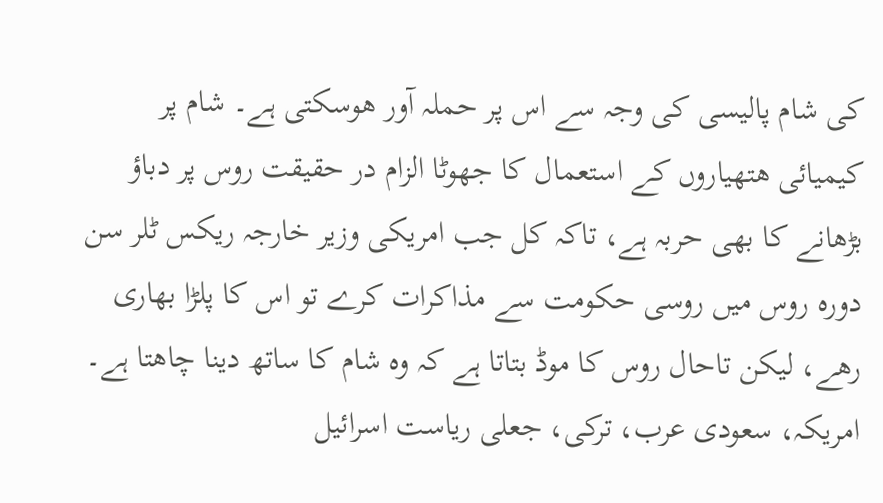کی شام پالیسی کی وجہ سے اس پر حملہ آور ھوسکتی ہے۔ شام پر کیمیائی ھتھیاروں کے استعمال کا جھوٹا الزام در حقیقت روس پر دباؤ بڑھانے کا بھی حربہ ہے، تاکہ کل جب امریکی وزیر خارجہ ریکس ٹلر سن دورہ روس میں روسی حکومت سے مذاکرات کرے تو اس کا پلڑا بھاری رھے، لیکن تاحال روس کا موڈ بتاتا ہے کہ وہ شام کا ساتھ دینا چاھتا ہے۔
امریکہ، سعودی عرب، ترکی، جعلی ریاست اسرائیل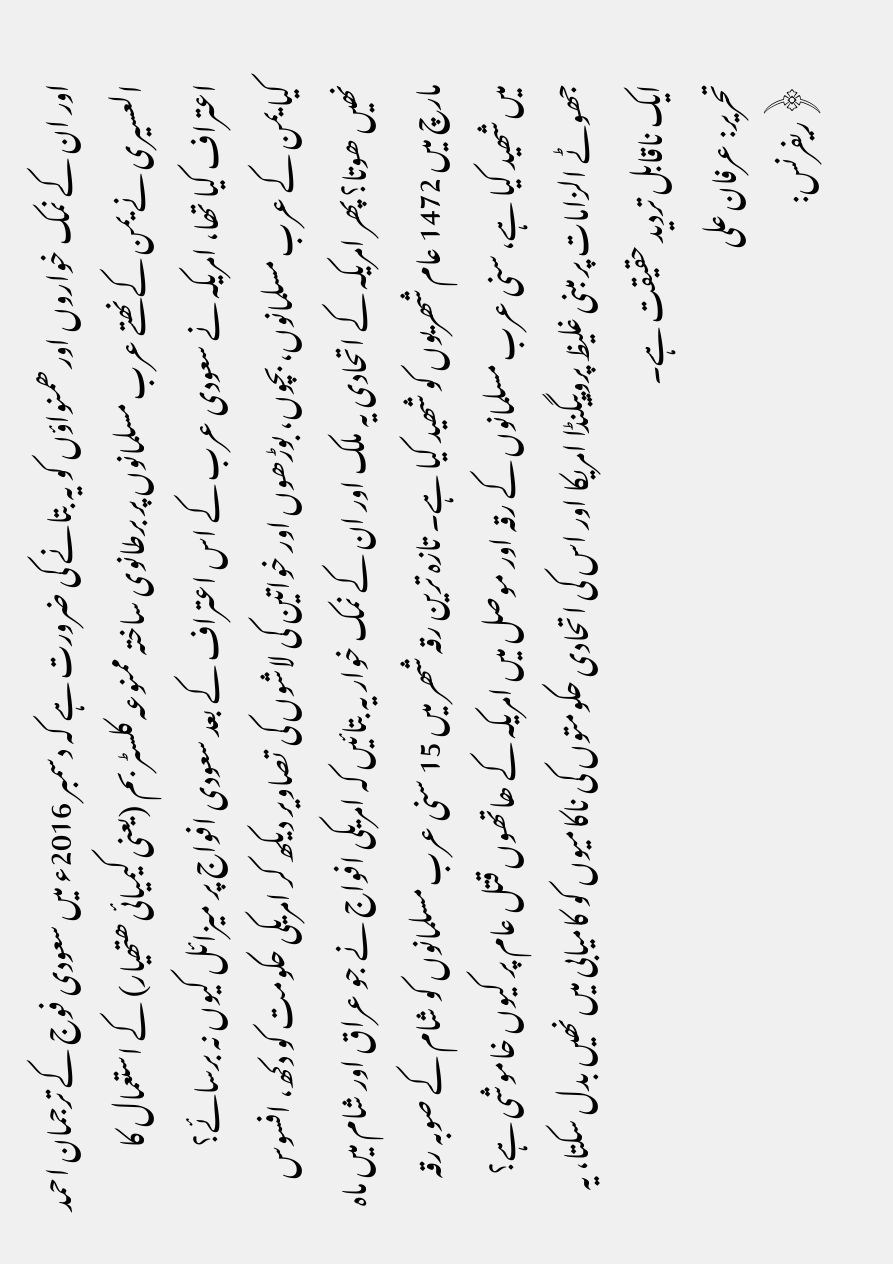اور ان کے نمک خواروں اور ھمنواؤں کو یہ بتانے کی ضرورت ہے کہ دسمبر 2016ء میں سعودی فوج کے ترجمان احمد العسیری نے یمن کے نھتے عرب مسلمانوں پر برطانوی ساختہ ممنوعہ کلسٹر بم (یعنی کیمیائی ھتھیار) کے استعمال کا اعتراف کیا تھا، امریکہ نے سعودی عرب کے اس اعتراف کے بعد سعودی افواج پر میزائل کیوں نہ برسائے؟
کیا یمن کے عرب مسلمانوں، بچوں، بوڑھوں اور خواتین کی لاشوں کی تصاویر دیکھ کر امریکی حکومت کو دکھ، افسوس نھیں ھوتا؟ پھر امریکہ کے اتحادی یہ ملک اور ان کے نمک خوار یہ بتائیں کہ امریکی افواج نے جو عراق اور شام میں ماہ مارچ میں 1472 عام شھریوں کو شھید کیا ہے۔ تازہ ترین رقہ شھر میں 15 سنی عرب مسلمانوں کو شام کے صوبہ رقہ میں شھید کیا ہے، سنی عرب مسلمانوں کے رقہ اور موصل میں امریکہ کے ھاتھوں قتل عام پر کیوں خاموشی ہے؟ جھوٹے الزامات پر مبنی غلیظ پروپیگنڈا امریکا اور اس کی اتحادی حکومتوں کی ناکامیوں کو کامیابی میں نھیں بدل سکتا، یہ ایک ناقابل تردید حقیقت ہے۔
تحریر: عرفان علی
﴿ریفرنس: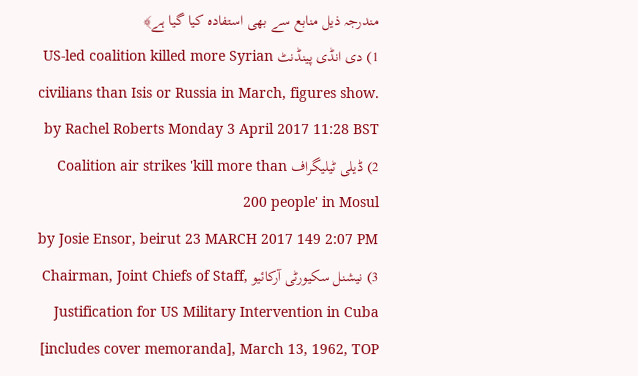مندرجہ ذیل منابع سے بھی استفادہ کیا گیا ہے﴾
1) دی انڈی پینڈنٹ US-led coalition killed more Syrian civilians than Isis or Russia in March, figures show. by Rachel Roberts Monday 3 April 2017 11:28 BST
2) ڈیلی ٹیلیگراف Coalition air strikes 'kill more than 200 people' in Mosul
by Josie Ensor, beirut 23 MARCH 2017 149 2:07 PM
3) نیشنل سکیورٹی آرکائیو Chairman, Joint Chiefs of Staff, Justification for US Military Intervention in Cuba [includes cover memoranda], March 13, 1962, TOP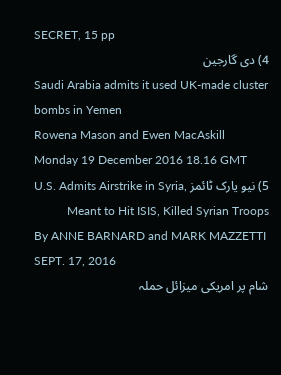SECRET, 15 pp
4) دی گارجین
Saudi Arabia admits it used UK-made cluster bombs in Yemen
Rowena Mason and Ewen MacAskill
Monday 19 December 2016 18.16 GMT
5) نیو یارک ٹائمز U.S. Admits Airstrike in Syria, Meant to Hit ISIS, Killed Syrian Troops
By ANNE BARNARD and MARK MAZZETTI SEPT. 17, 2016
شام پر امریکی میزائل حملہ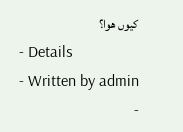کیوں ھوا؟
- Details
- Written by admin
-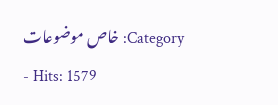Category: خاص موضوعات
- Hits: 1579